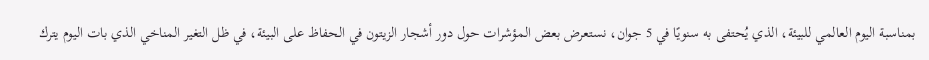بمناسبة اليوم العالمي للبيئة، الذي يُحتفى به سنويًا في 5 جوان، نستعرض بعض المؤشرات حول دور أشجار الزيتون في الحفاظ على البيئة، في ظل التغير المناخي الذي بات اليوم يترك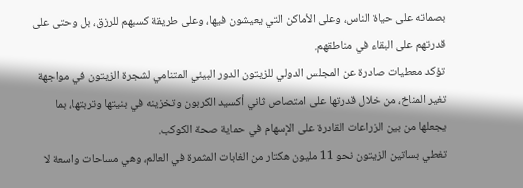بصماته على حياة الناس، وعلى الأماكن التي يعيشون فيها، وعلى طريقة كسبهم للرزق، بل وحتى على قدرتهم على البقاء في مناطقهم.
تؤكد معطيات صادرة عن المجلس الدولي للزيتون الدور البيئي المتنامي لشجرة الزيتون في مواجهة تغير المناخ، من خلال قدرتها على امتصاص ثاني أكسيد الكربون وتخزينه في بنيتها وتربتها، بما يجعلها من بين الزراعات القادرة على الإسهام في حماية صحة الكوكب.
تغطي بساتين الزيتون نحو 11 مليون هكتار من الغابات المثمرة في العالم، وهي مساحات واسعة لا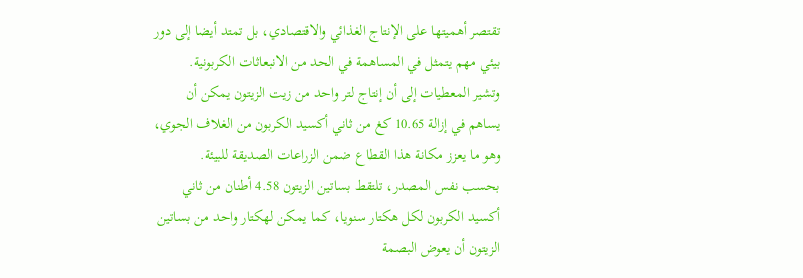تقتصر أهميتها على الإنتاج الغذائي والاقتصادي، بل تمتد أيضا إلى دور بيئي مهم يتمثل في المساهمة في الحد من الانبعاثات الكربونية.
وتشير المعطيات إلى أن إنتاج لتر واحد من زيت الزيتون يمكن أن يساهم في إزالة 10.65 كغ من ثاني أكسيد الكربون من الغلاف الجوي، وهو ما يعزز مكانة هذا القطاع ضمن الزراعات الصديقة للبيئة.
بحسب نفس المصدر، تلتقط بساتين الزيتون 4.58 أطنان من ثاني أكسيد الكربون لكل هكتار سنويا، كما يمكن لهكتار واحد من بساتين الزيتون أن يعوض البصمة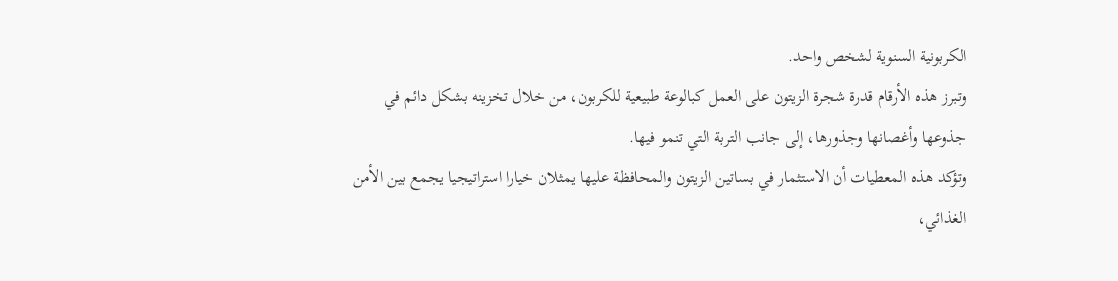الكربونية السنوية لشخص واحد.
وتبرز هذه الأرقام قدرة شجرة الزيتون على العمل كبالوعة طبيعية للكربون، من خلال تخزينه بشكل دائم في جذوعها وأغصانها وجذورها، إلى جانب التربة التي تنمو فيها.
وتؤكد هذه المعطيات أن الاستثمار في بساتين الزيتون والمحافظة عليها يمثلان خيارا استراتيجيا يجمع بين الأمن الغذائي،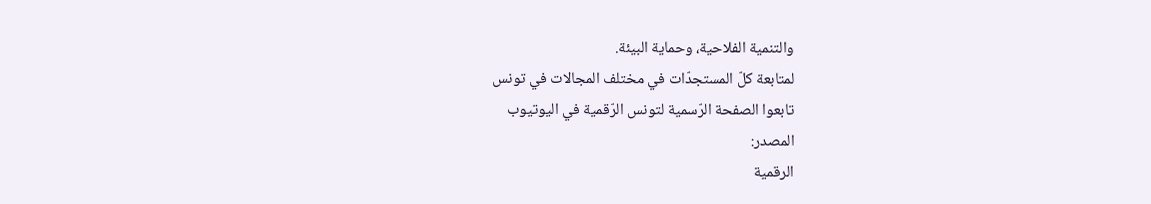والتنمية الفلاحية، وحماية البيئة.
لمتابعة كلّ المستجدّات في مختلف المجالات في تونس
تابعوا الصفحة الرّسمية لتونس الرّقمية في اليوتيوب
المصدر:
الرقمية